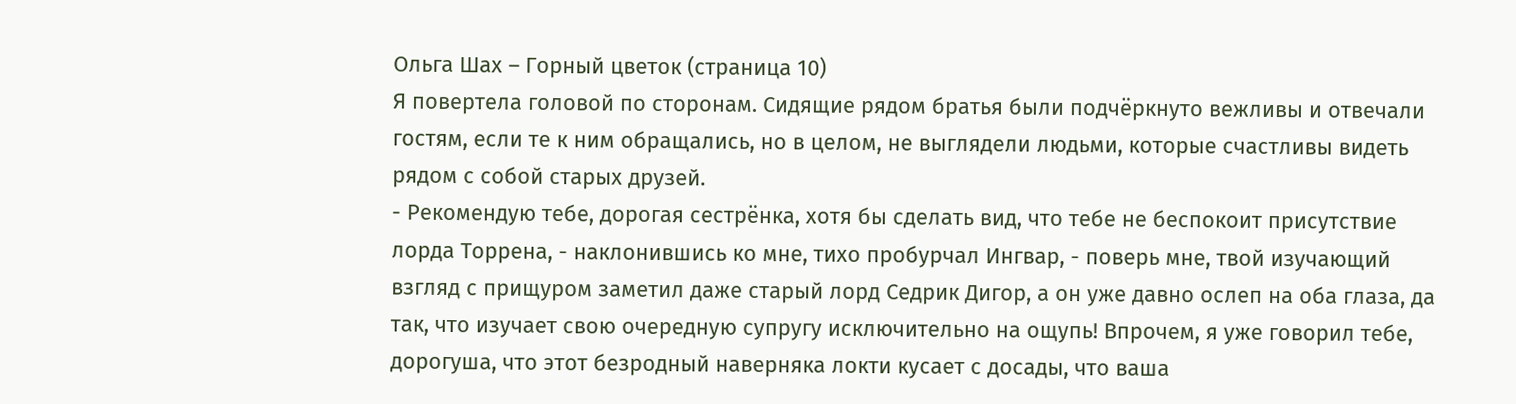Ольга Шах – Горный цветок (страница 10)
Я повертела головой по сторонам. Сидящие рядом братья были подчёркнуто вежливы и отвечали гостям, если те к ним обращались, но в целом, не выглядели людьми, которые счастливы видеть рядом с собой старых друзей.
- Рекомендую тебе, дорогая сестрёнка, хотя бы сделать вид, что тебе не беспокоит присутствие лорда Торрена, - наклонившись ко мне, тихо пробурчал Ингвар, - поверь мне, твой изучающий взгляд с прищуром заметил даже старый лорд Седрик Дигор, а он уже давно ослеп на оба глаза, да так, что изучает свою очередную супругу исключительно на ощупь! Впрочем, я уже говорил тебе, дорогуша, что этот безродный наверняка локти кусает с досады, что ваша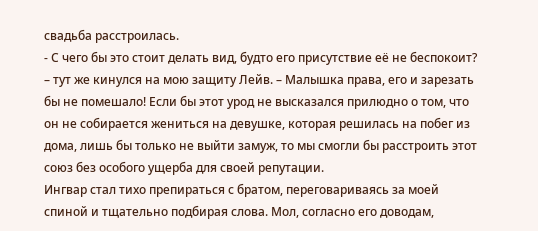свадьба расстроилась.
- С чего бы это стоит делать вид, будто его присутствие её не беспокоит? – тут же кинулся на мою защиту Лейв. – Малышка права, его и зарезать бы не помешало! Если бы этот урод не высказался прилюдно о том, что он не собирается жениться на девушке, которая решилась на побег из дома, лишь бы только не выйти замуж, то мы смогли бы расстроить этот союз без особого ущерба для своей репутации.
Ингвар стал тихо препираться с братом, переговариваясь за моей спиной и тщательно подбирая слова. Мол, согласно его доводам,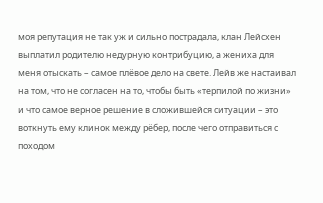моя репутация не так уж и сильно пострадала, клан Лейсхен выплатил родителю недурную контрибуцию, а жениха для меня отыскать – самое плёвое дело на свете. Лейв же настаивал на том, что не согласен на то, чтобы быть «терпилой по жизни» и что самое верное решение в сложившейся ситуации – это воткнуть ему клинок между рёбер, после чего отправиться с походом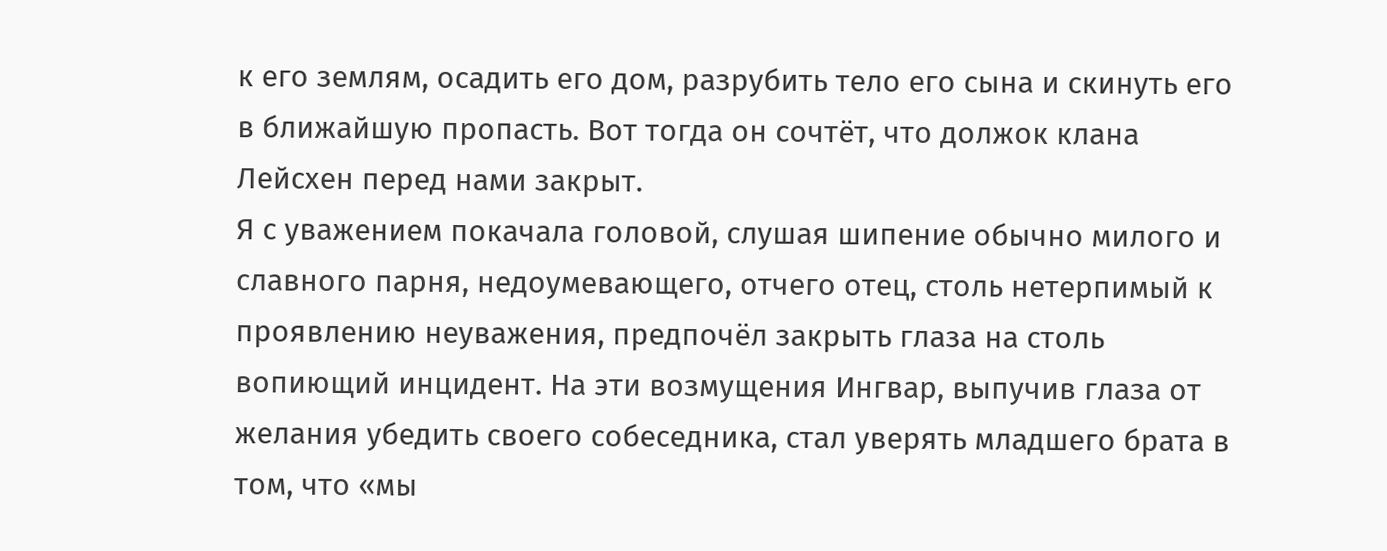к его землям, осадить его дом, разрубить тело его сына и скинуть его в ближайшую пропасть. Вот тогда он сочтёт, что должок клана Лейсхен перед нами закрыт.
Я с уважением покачала головой, слушая шипение обычно милого и славного парня, недоумевающего, отчего отец, столь нетерпимый к проявлению неуважения, предпочёл закрыть глаза на столь вопиющий инцидент. На эти возмущения Ингвар, выпучив глаза от желания убедить своего собеседника, стал уверять младшего брата в том, что «мы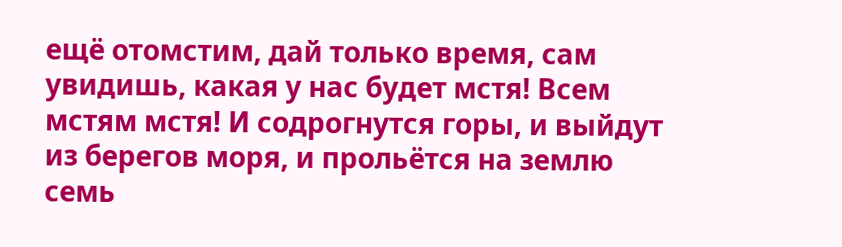ещё отомстим, дай только время, сам увидишь, какая у нас будет мстя! Всем мстям мстя! И содрогнутся горы, и выйдут из берегов моря, и прольётся на землю семь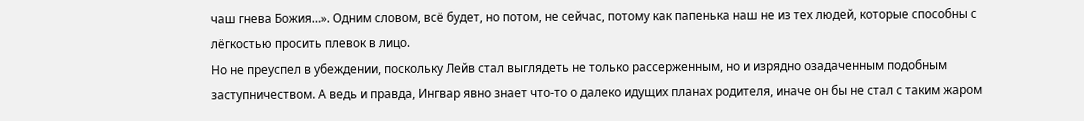чаш гнева Божия…». Одним словом, всё будет, но потом, не сейчас, потому как папенька наш не из тех людей, которые способны с лёгкостью просить плевок в лицо.
Но не преуспел в убеждении, поскольку Лейв стал выглядеть не только рассерженным, но и изрядно озадаченным подобным заступничеством. А ведь и правда, Ингвар явно знает что-то о далеко идущих планах родителя, иначе он бы не стал с таким жаром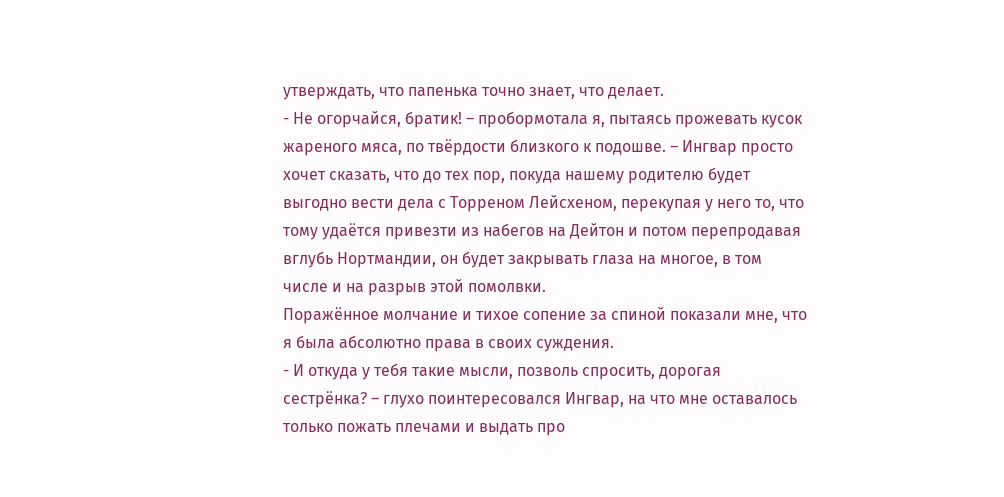утверждать, что папенька точно знает, что делает.
- Не огорчайся, братик! – пробормотала я, пытаясь прожевать кусок жареного мяса, по твёрдости близкого к подошве. – Ингвар просто хочет сказать, что до тех пор, покуда нашему родителю будет выгодно вести дела с Торреном Лейсхеном, перекупая у него то, что тому удаётся привезти из набегов на Дейтон и потом перепродавая вглубь Нортмандии, он будет закрывать глаза на многое, в том числе и на разрыв этой помолвки.
Поражённое молчание и тихое сопение за спиной показали мне, что я была абсолютно права в своих суждения.
- И откуда у тебя такие мысли, позволь спросить, дорогая сестрёнка? – глухо поинтересовался Ингвар, на что мне оставалось только пожать плечами и выдать про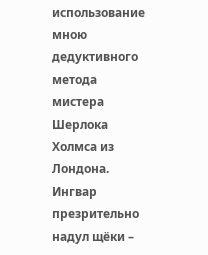использование мною дедуктивного метода мистера Шерлока Холмса из Лондона.
Ингвар презрительно надул щёки –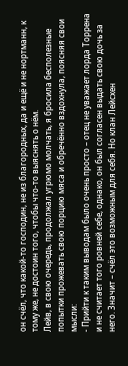он счёл, что какой-то господин, не из благородных, да и ещё и не нортманн, к тому же, не достоин того, чтобы что-то выяснять о нём.
Лейв, в свою очередь, продолжал угрюмо молчать, я бросила бесполезные попытки прожевать свою порцию мяса и обречённо вздохнула, поясняя свои мысли:
- Прийти к таким выводам было очень просто – отец не уважает лорда Торрена и не считает того ровней себе, однако, он был согласен выдать свою дочь за него. Значит – счёл это возможным для себя. Но клан Лейсхен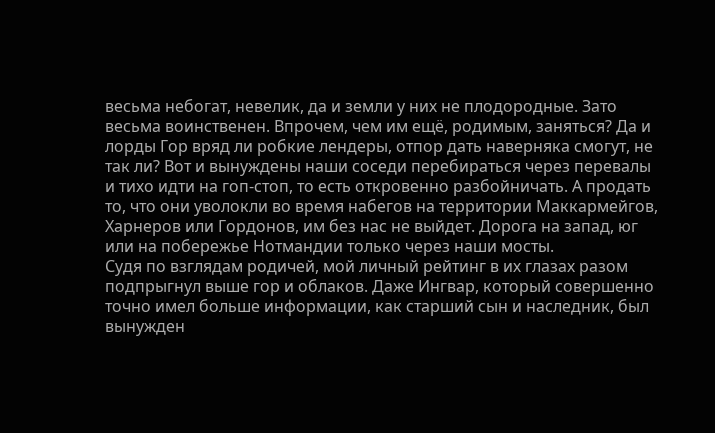весьма небогат, невелик, да и земли у них не плодородные. Зато весьма воинственен. Впрочем, чем им ещё, родимым, заняться? Да и лорды Гор вряд ли робкие лендеры, отпор дать наверняка смогут, не так ли? Вот и вынуждены наши соседи перебираться через перевалы и тихо идти на гоп-стоп, то есть откровенно разбойничать. А продать то, что они уволокли во время набегов на территории Маккармейгов, Харнеров или Гордонов, им без нас не выйдет. Дорога на запад, юг или на побережье Нотмандии только через наши мосты.
Судя по взглядам родичей, мой личный рейтинг в их глазах разом подпрыгнул выше гор и облаков. Даже Ингвар, который совершенно точно имел больше информации, как старший сын и наследник, был вынужден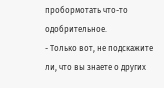пробормотать что-то одобрительное.
- Только вот, не подскажите ли, что вы знаете о других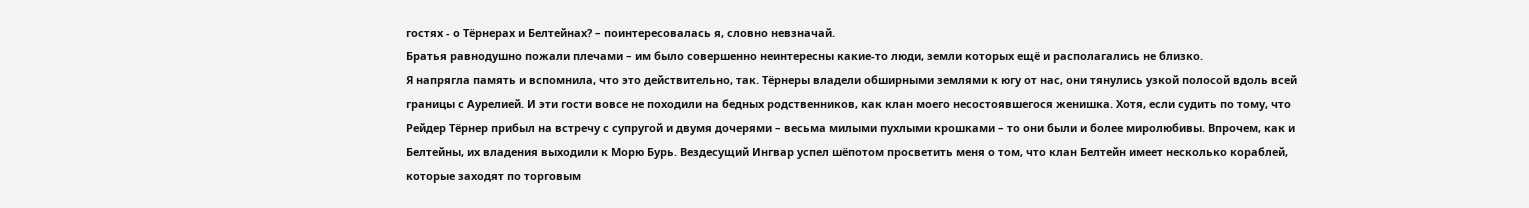гостях - о Тёрнерах и Белтейнах? – поинтересовалась я, словно невзначай.
Братья равнодушно пожали плечами – им было совершенно неинтересны какие-то люди, земли которых ещё и располагались не близко.
Я напрягла память и вспомнила, что это действительно, так. Тёрнеры владели обширными землями к югу от нас, они тянулись узкой полосой вдоль всей границы с Аурелией. И эти гости вовсе не походили на бедных родственников, как клан моего несостоявшегося женишка. Хотя, если судить по тому, что Рейдер Тёрнер прибыл на встречу с супругой и двумя дочерями – весьма милыми пухлыми крошками – то они были и более миролюбивы. Впрочем, как и Белтейны, их владения выходили к Морю Бурь. Вездесущий Ингвар успел шёпотом просветить меня о том, что клан Белтейн имеет несколько кораблей, которые заходят по торговым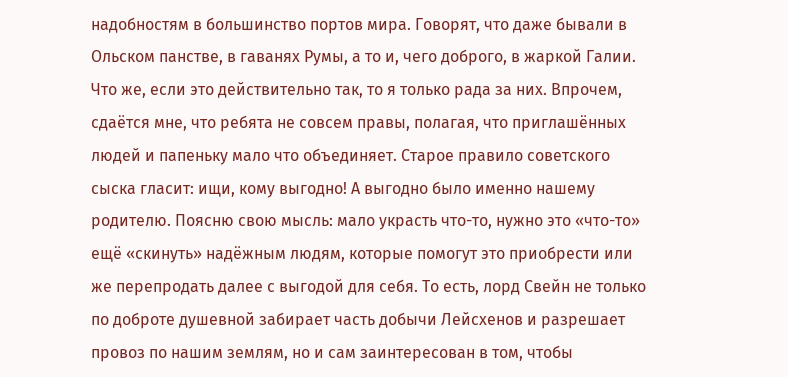надобностям в большинство портов мира. Говорят, что даже бывали в Ольском панстве, в гаванях Румы, а то и, чего доброго, в жаркой Галии.
Что же, если это действительно так, то я только рада за них. Впрочем, сдаётся мне, что ребята не совсем правы, полагая, что приглашённых людей и папеньку мало что объединяет. Старое правило советского сыска гласит: ищи, кому выгодно! А выгодно было именно нашему родителю. Поясню свою мысль: мало украсть что-то, нужно это «что-то» ещё «скинуть» надёжным людям, которые помогут это приобрести или же перепродать далее с выгодой для себя. То есть, лорд Свейн не только по доброте душевной забирает часть добычи Лейсхенов и разрешает провоз по нашим землям, но и сам заинтересован в том, чтобы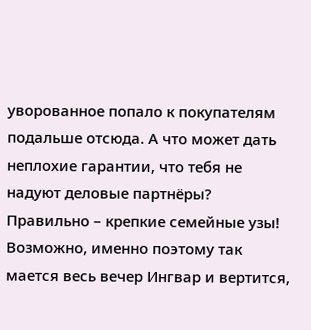уворованное попало к покупателям подальше отсюда. А что может дать неплохие гарантии, что тебя не надуют деловые партнёры? Правильно – крепкие семейные узы!
Возможно, именно поэтому так мается весь вечер Ингвар и вертится,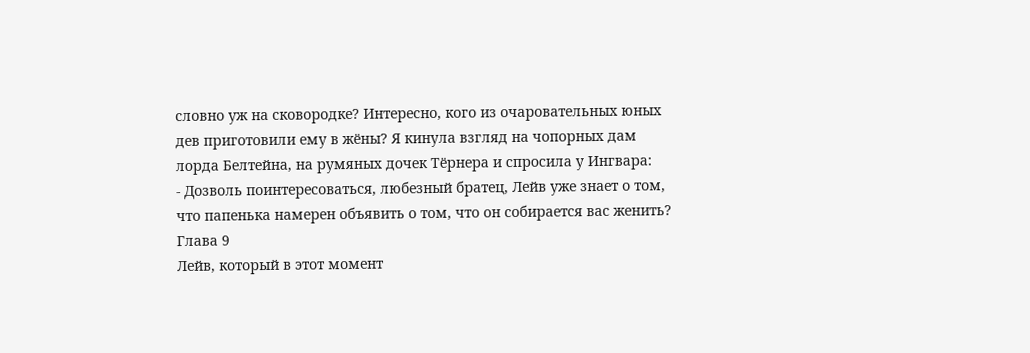словно уж на сковородке? Интересно, кого из очаровательных юных дев приготовили ему в жёны? Я кинула взгляд на чопорных дам лорда Белтейна, на румяных дочек Тёрнера и спросила у Ингвара:
- Дозволь поинтересоваться, любезный братец, Лейв уже знает о том, что папенька намерен объявить о том, что он собирается вас женить?
Глава 9
Лейв, который в этот момент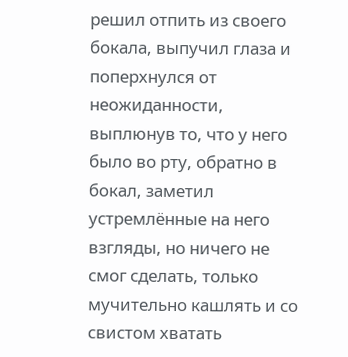решил отпить из своего бокала, выпучил глаза и поперхнулся от неожиданности, выплюнув то, что у него было во рту, обратно в бокал, заметил устремлённые на него взгляды, но ничего не смог сделать, только мучительно кашлять и со свистом хватать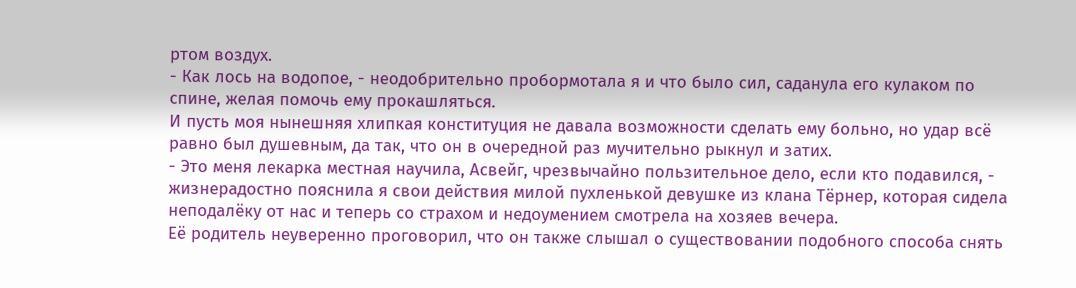ртом воздух.
- Как лось на водопое, - неодобрительно пробормотала я и что было сил, саданула его кулаком по спине, желая помочь ему прокашляться.
И пусть моя нынешняя хлипкая конституция не давала возможности сделать ему больно, но удар всё равно был душевным, да так, что он в очередной раз мучительно рыкнул и затих.
- Это меня лекарка местная научила, Асвейг, чрезвычайно пользительное дело, если кто подавился, - жизнерадостно пояснила я свои действия милой пухленькой девушке из клана Тёрнер, которая сидела неподалёку от нас и теперь со страхом и недоумением смотрела на хозяев вечера.
Её родитель неуверенно проговорил, что он также слышал о существовании подобного способа снять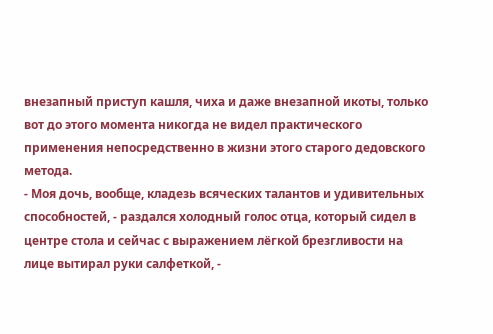внезапный приступ кашля, чиха и даже внезапной икоты, только вот до этого момента никогда не видел практического применения непосредственно в жизни этого старого дедовского метода.
- Моя дочь, вообще, кладезь всяческих талантов и удивительных способностей, - раздался холодный голос отца, который сидел в центре стола и сейчас с выражением лёгкой брезгливости на лице вытирал руки салфеткой, -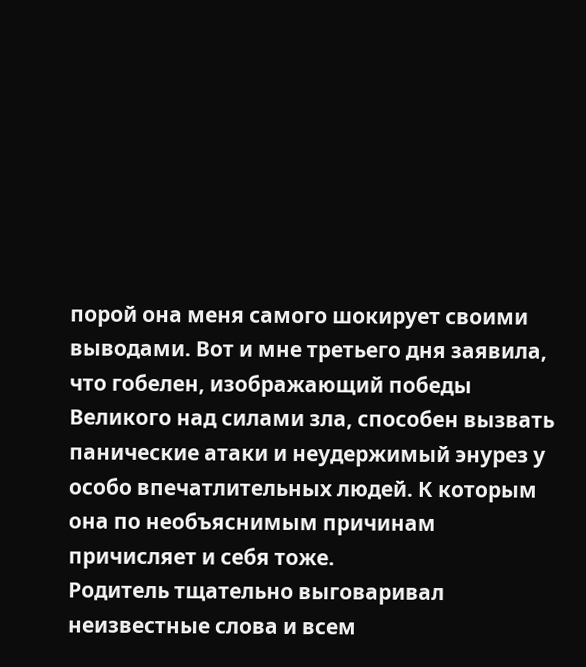порой она меня самого шокирует своими выводами. Вот и мне третьего дня заявила, что гобелен, изображающий победы Великого над силами зла, способен вызвать панические атаки и неудержимый энурез у особо впечатлительных людей. К которым она по необъяснимым причинам причисляет и себя тоже.
Родитель тщательно выговаривал неизвестные слова и всем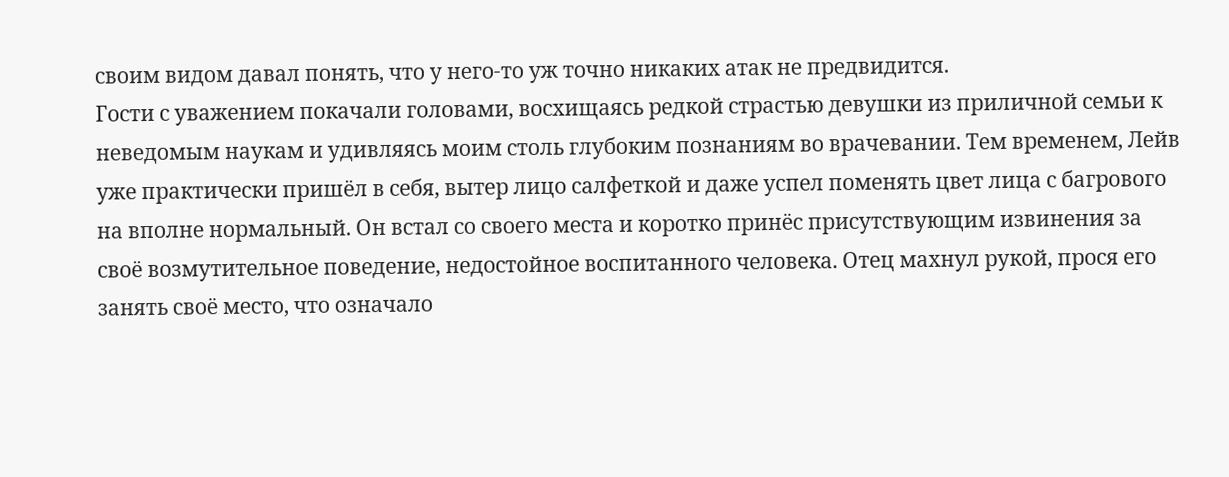своим видом давал понять, что у него-то уж точно никаких атак не предвидится.
Гости с уважением покачали головами, восхищаясь редкой страстью девушки из приличной семьи к неведомым наукам и удивляясь моим столь глубоким познаниям во врачевании. Тем временем, Лейв уже практически пришёл в себя, вытер лицо салфеткой и даже успел поменять цвет лица с багрового на вполне нормальный. Он встал со своего места и коротко принёс присутствующим извинения за своё возмутительное поведение, недостойное воспитанного человека. Отец махнул рукой, прося его занять своё место, что означало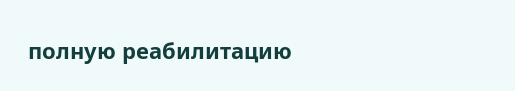полную реабилитацию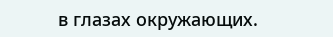в глазах окружающих.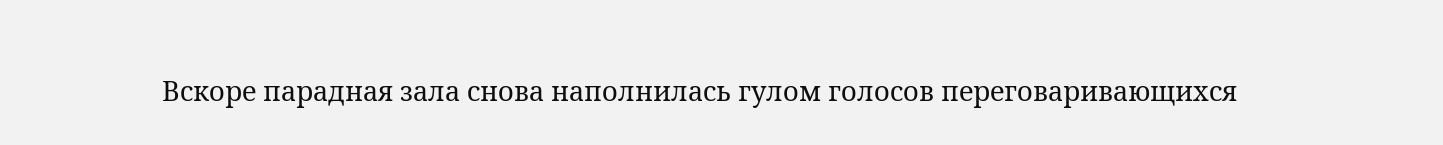Вскоре парадная зала снова наполнилась гулом голосов переговаривающихся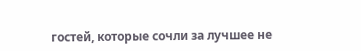гостей, которые сочли за лучшее не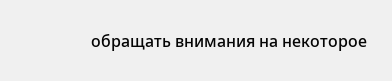обращать внимания на некоторое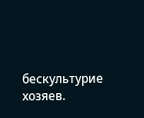бескультурие хозяев.